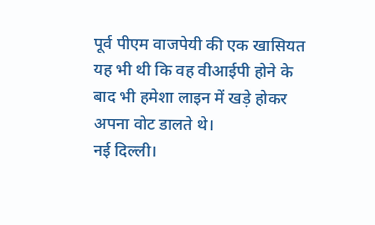पूर्व पीएम वाजपेयी की एक खासियत यह भी थी कि वह वीआईपी होने के बाद भी हमेशा लाइन में खड़े होकर अपना वोट डालते थे।
नई दिल्ली।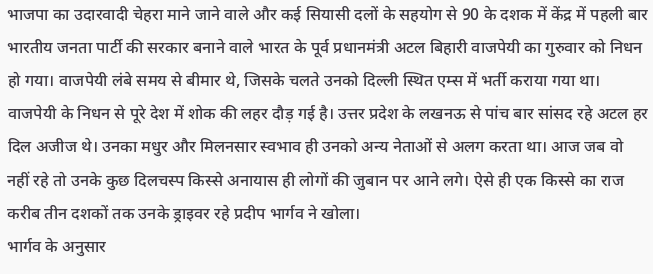भाजपा का उदारवादी चेहरा माने जाने वाले और कई सियासी दलों के सहयोग से 90 के दशक में केंद्र में पहली बार भारतीय जनता पार्टी की सरकार बनाने वाले भारत के पूर्व प्रधानमंत्री अटल बिहारी वाजपेयी का गुरुवार को निधन हो गया। वाजपेयी लंबे समय से बीमार थे, जिसके चलते उनको दिल्ली स्थित एम्स में भर्ती कराया गया था। वाजपेयी के निधन से पूरे देश में शोक की लहर दौड़ गई है। उत्तर प्रदेश के लखनऊ से पांच बार सांसद रहे अटल हर दिल अजीज थे। उनका मधुर और मिलनसार स्वभाव ही उनको अन्य नेताओं से अलग करता था। आज जब वो नहीं रहे तो उनके कुछ दिलचस्प किस्से अनायास ही लोगों की जुबान पर आने लगे। ऐसे ही एक किस्से का राज करीब तीन दशकों तक उनके ड्राइवर रहे प्रदीप भार्गव ने खोला।
भार्गव के अनुसार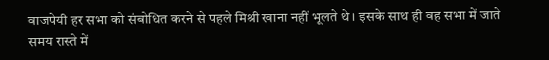वाजपेयी हर सभा को संबोधित करने से पहले मिश्री खाना नहीं भूलते थे। इसके साथ ही वह सभा में जाते समय रास्ते में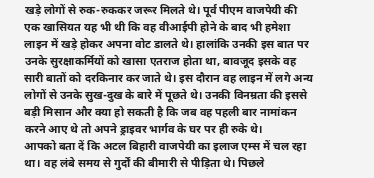खड़े लोगों से रुक-रुककर जरूर मिलते थे। पूर्व पीएम वाजपेयी की एक खासियत यह भी थी कि वह वीआईपी होने के बाद भी हमेशा लाइन में खड़े होकर अपना वोट डालते थे। हालांकि उनकी इस बात पर उनके सुरक्षाकर्मियों को खासा एतराज होता था, बावजूद इसके वह सारी बातों को दरकिनार कर जाते थे। इस दौरान वह लाइन में लगे अन्य लोगों से उनके सुख-दुख के बारे में पूछते थे। उनकी विनम्रता की इससे बड़ी मिसान और क्या हो सकती है कि जब वह पहली बार नामांकन करने आए थे तो अपने ड्राइवर भार्गव के घर पर ही रुके थे।
आपको बता दें कि अटल बिहारी वाजपेयी का इलाज एम्स में चल रहा था। वह लंबे समय से गुर्दों की बीमारी से पीड़िता थे। पिछले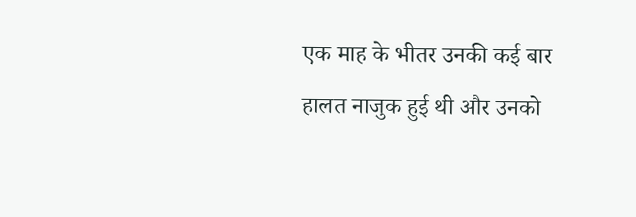एक माह के भीतर उनकी कई बार हालत नाजुक हुई थी और उनको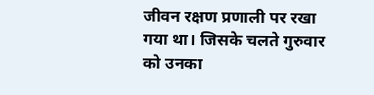जीवन रक्षण प्रणाली पर रखा गया था। जिसके चलते गुरुवार को उनका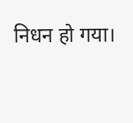निधन हो गया।